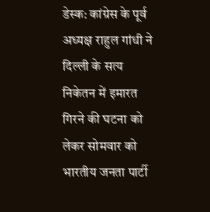डेस्क: कांग्रेस के पूर्व अध्यक्ष राहुल गांधी ने दिल्ली के सत्य निकेतन में इमारत गिरने की घटना को लेकर सोमवार को भारतीय जनता पार्टी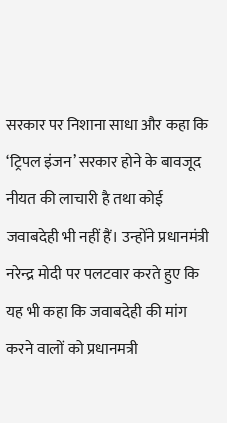सरकार पर निशाना साधा और कहा कि ‘ट्रिपल इंजन’ सरकार होने के बावजूद नीयत की लाचारी है तथा कोई जवाबदेही भी नहीं हैं। उन्होंने प्रधानमंत्री नरेन्द्र मोदी पर पलटवार करते हुए कि यह भी कहा कि जवाबदेही की मांग करने वालों को प्रधानमत्री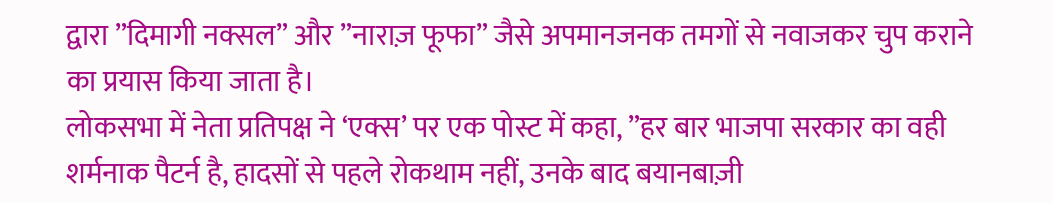द्वारा ”दिमागी नक्सल” और ”नाराज़ फूफा” जैसे अपमानजनक तमगों से नवाजकर चुप कराने का प्रयास किया जाता है।
लोकसभा में नेता प्रतिपक्ष ने ‘एक्स’ पर एक पोस्ट में कहा, ”हर बार भाजपा सरकार का वही शर्मनाक पैटर्न है, हादसों से पहले रोकथाम नहीं, उनके बाद बयानबाज़ी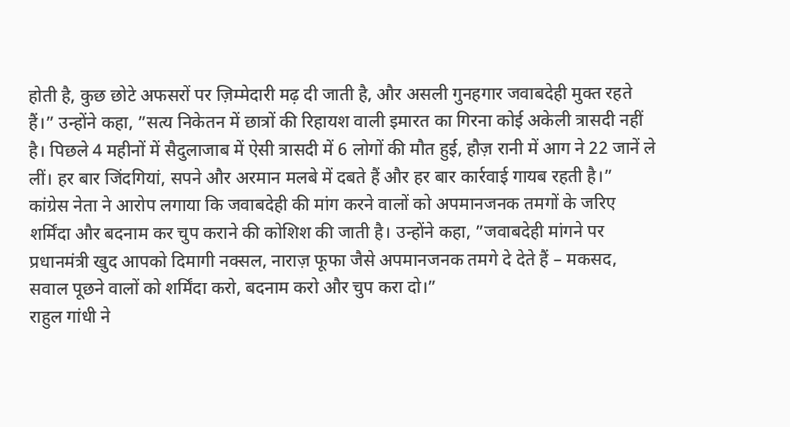होती है, कुछ छोटे अफसरों पर ज़िम्मेदारी मढ़ दी जाती है, और असली गुनहगार जवाबदेही मुक्त रहते हैं।” उन्होंने कहा, ”सत्य निकेतन में छात्रों की रिहायश वाली इमारत का गिरना कोई अकेली त्रासदी नहीं है। पिछले 4 महीनों में सैदुलाजाब में ऐसी त्रासदी में 6 लोगों की मौत हुई, हौज़ रानी में आग ने 22 जानें ले लीं। हर बार जिंदगियां, सपने और अरमान मलबे में दबते हैं और हर बार कार्रवाई गायब रहती है।”
कांग्रेस नेता ने आरोप लगाया कि जवाबदेही की मांग करने वालों को अपमानजनक तमगों के जरिए शर्मिंदा और बदनाम कर चुप कराने की कोशिश की जाती है। उन्होंने कहा, ”जवाबदेही मांगने पर प्रधानमंत्री खुद आपको दिमागी नक्सल, नाराज़ फूफा जैसे अपमानजनक तमगे दे देते हैं – मकसद, सवाल पूछने वालों को शर्मिंदा करो, बदनाम करो और चुप करा दो।”
राहुल गांधी ने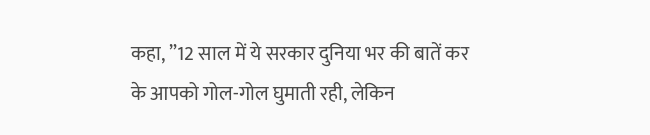कहा, ”12 साल में ये सरकार दुनिया भर की बातें कर के आपको गोल-गोल घुमाती रही, लेकिन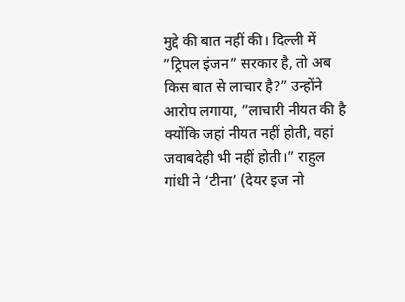मुद्दे की बात नहीं की। दिल्ली में ”ट्रिपल इंजन” सरकार है, तो अब किस बात से लाचार है?” उन्होंने आरोप लगाया, ”लाचारी नीयत की है क्योंकि जहां नीयत नहीं होती, वहां जवाबदेही भी नहीं होती।” राहुल गांधी ने ‘टीना’ (देयर इज नो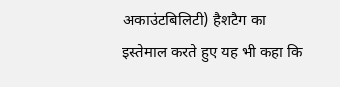अकाउंटबिलिटी) हैशटैग का इस्तेमाल करते हुए यह भी कहा कि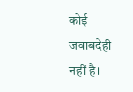कोई जवाबदेही नहीं है।